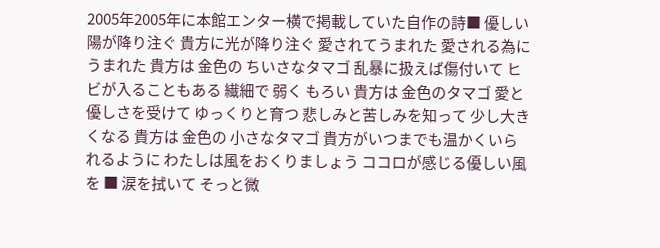2005年2005年に本館エンター横で掲載していた自作の詩■ 優しい陽が降り注ぐ 貴方に光が降り注ぐ 愛されてうまれた 愛される為にうまれた 貴方は 金色の ちいさなタマゴ 乱暴に扱えば傷付いて ヒビが入ることもある 繊細で 弱く もろい 貴方は 金色のタマゴ 愛と優しさを受けて ゆっくりと育つ 悲しみと苦しみを知って 少し大きくなる 貴方は 金色の 小さなタマゴ 貴方がいつまでも温かくいられるように わたしは風をおくりましょう ココロが感じる優しい風を ■ 涙を拭いて そっと微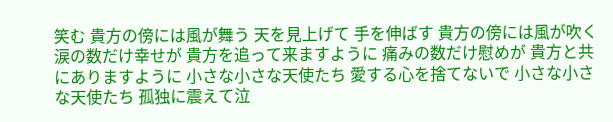笑む 貴方の傍には風が舞う 天を見上げて 手を伸ばす 貴方の傍には風が吹く 涙の数だけ幸せが 貴方を追って来ますように 痛みの数だけ慰めが 貴方と共にありますように 小さな小さな天使たち 愛する心を捨てないで 小さな小さな天使たち 孤独に震えて泣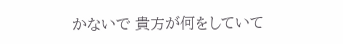かないで 貴方が何をしていて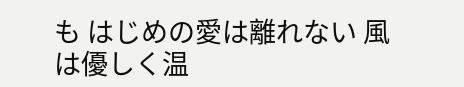も はじめの愛は離れない 風は優しく温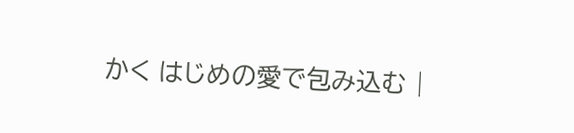かく はじめの愛で包み込む |